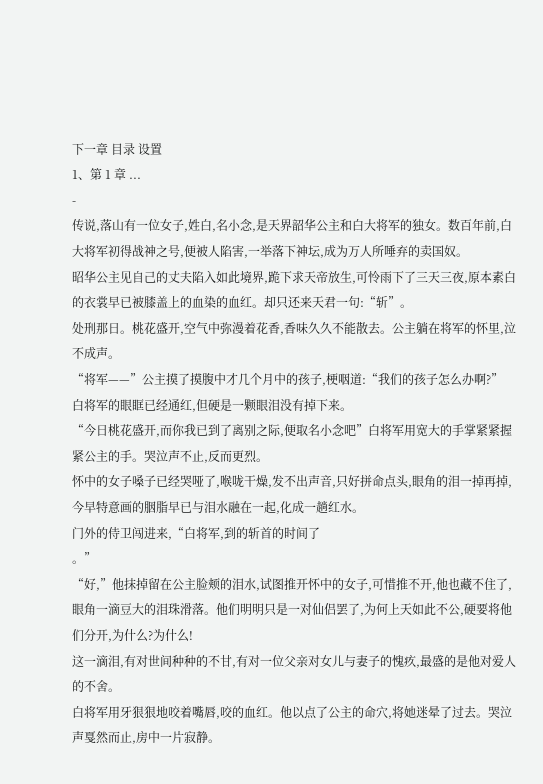下一章 目录 设置
1、第 1 章 ...
-
传说,落山有一位女子,姓白,名小念,是天界韶华公主和白大将军的独女。数百年前,白大将军初得战神之号,便被人陷害,一举落下神坛,成为万人所唾弃的卖国奴。
昭华公主见自己的丈夫陷入如此境界,跪下求天帝放生,可怜雨下了三天三夜,原本素白的衣裳早已被膝盖上的血染的血红。却只还来天君一句:“斩”。
处刑那日。桃花盛开,空气中弥漫着花香,香味久久不能散去。公主躺在将军的怀里,泣不成声。
“将军——”公主摸了摸腹中才几个月中的孩子,梗咽道:“我们的孩子怎么办啊?”
白将军的眼眶已经通红,但硬是一颗眼泪没有掉下来。
“今日桃花盛开,而你我已到了离别之际,便取名小念吧”白将军用宽大的手掌紧紧握紧公主的手。哭泣声不止,反而更烈。
怀中的女子嗓子已经哭哑了,喉咙干燥,发不出声音,只好拼命点头,眼角的泪一掉再掉,今早特意画的胭脂早已与泪水融在一起,化成一趟红水。
门外的侍卫闯进来,“白将军,到的斩首的时间了
。”
“好,”他抹掉留在公主脸颊的泪水,试图推开怀中的女子,可惜推不开,他也藏不住了,眼角一滴豆大的泪珠滑落。他们明明只是一对仙侣罢了,为何上天如此不公,硬要将他们分开,为什么?为什么!
这一滴泪,有对世间种种的不甘,有对一位父亲对女儿与妻子的愧疚,最盛的是他对爱人的不舍。
白将军用牙狠狠地咬着嘴唇,咬的血红。他以点了公主的命穴,将她迷晕了过去。哭泣声戛然而止,房中一片寂静。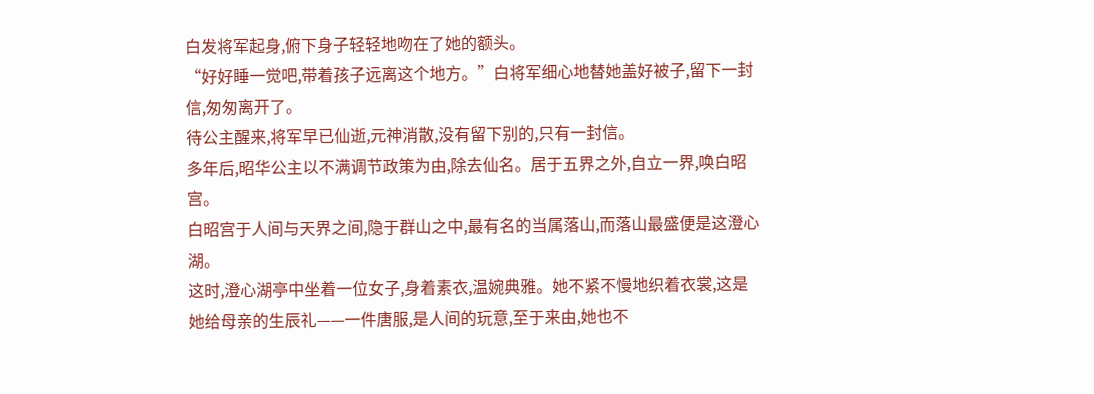白发将军起身,俯下身子轻轻地吻在了她的额头。
“好好睡一觉吧,带着孩子远离这个地方。”白将军细心地替她盖好被子,留下一封信,匆匆离开了。
待公主醒来,将军早已仙逝,元神消散,没有留下别的,只有一封信。
多年后,昭华公主以不满调节政策为由,除去仙名。居于五界之外,自立一界,唤白昭宫。
白昭宫于人间与天界之间,隐于群山之中,最有名的当属落山,而落山最盛便是这澄心湖。
这时,澄心湖亭中坐着一位女子,身着素衣,温婉典雅。她不紧不慢地织着衣裳,这是她给母亲的生辰礼——一件唐服,是人间的玩意,至于来由,她也不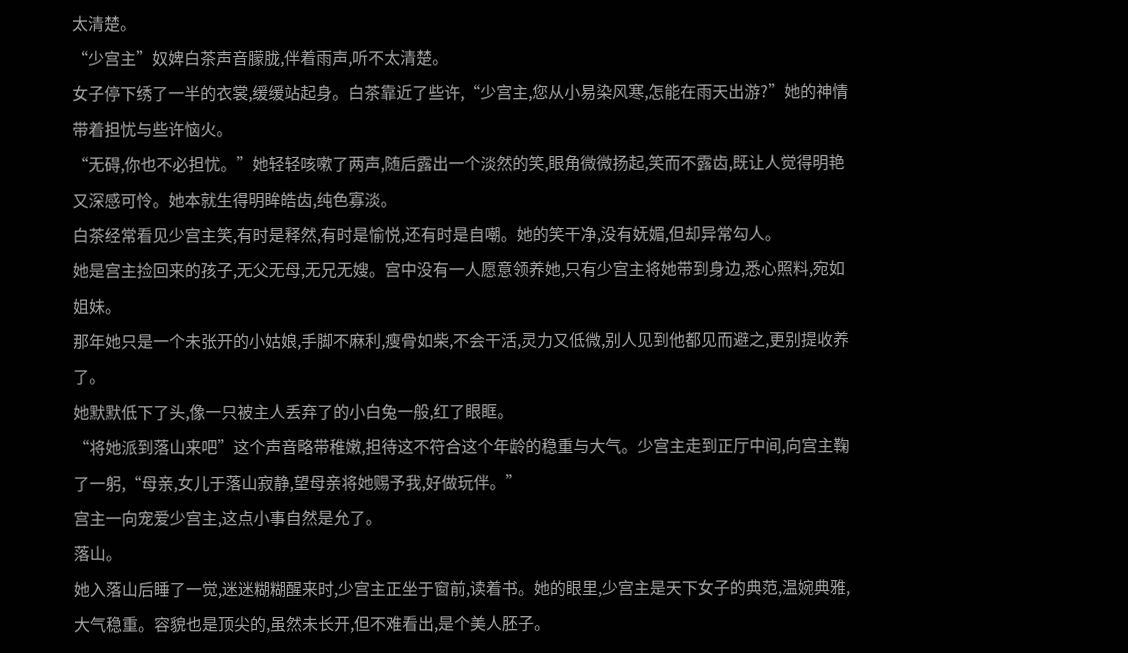太清楚。
“少宫主”奴婢白茶声音朦胧,伴着雨声,听不太清楚。
女子停下绣了一半的衣裳,缓缓站起身。白茶靠近了些许,“少宫主,您从小易染风寒,怎能在雨天出游?”她的神情带着担忧与些许恼火。
“无碍,你也不必担忧。”她轻轻咳嗽了两声,随后露出一个淡然的笑,眼角微微扬起,笑而不露齿,既让人觉得明艳又深感可怜。她本就生得明眸皓齿,纯色寡淡。
白茶经常看见少宫主笑,有时是释然,有时是愉悦,还有时是自嘲。她的笑干净,没有妩媚,但却异常勾人。
她是宫主捡回来的孩子,无父无母,无兄无嫂。宫中没有一人愿意领养她,只有少宫主将她带到身边,悉心照料,宛如姐妹。
那年她只是一个未张开的小姑娘,手脚不麻利,瘦骨如柴,不会干活,灵力又低微,别人见到他都见而避之,更别提收养了。
她默默低下了头,像一只被主人丢弃了的小白兔一般,红了眼眶。
“将她派到落山来吧”这个声音略带稚嫩,担待这不符合这个年龄的稳重与大气。少宫主走到正厅中间,向宫主鞠了一躬,“母亲,女儿于落山寂静,望母亲将她赐予我,好做玩伴。”
宫主一向宠爱少宫主,这点小事自然是允了。
落山。
她入落山后睡了一觉,迷迷糊糊醒来时,少宫主正坐于窗前,读着书。她的眼里,少宫主是天下女子的典范,温婉典雅,大气稳重。容貌也是顶尖的,虽然未长开,但不难看出,是个美人胚子。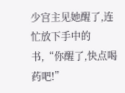少宫主见她醒了,连忙放下手中的书,“你醒了,快点喝药吧!”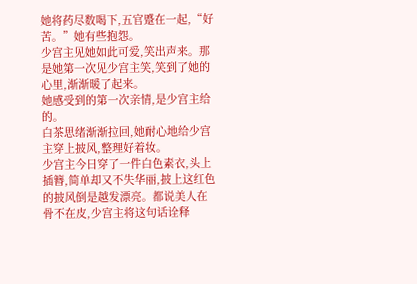她将药尽数喝下,五官蹙在一起,“好苦。”她有些抱怨。
少宫主见她如此可爱,笑出声来。那是她第一次见少宫主笑,笑到了她的心里,渐渐暖了起来。
她感受到的第一次亲情,是少宫主给的。
白茶思绪渐渐拉回,她耐心地给少宫主穿上披风,整理好着妆。
少宫主今日穿了一件白色素衣,头上插簪,简单却又不失华丽,披上这红色的披风倒是越发漂亮。都说美人在骨不在皮,少宫主将这句话诠释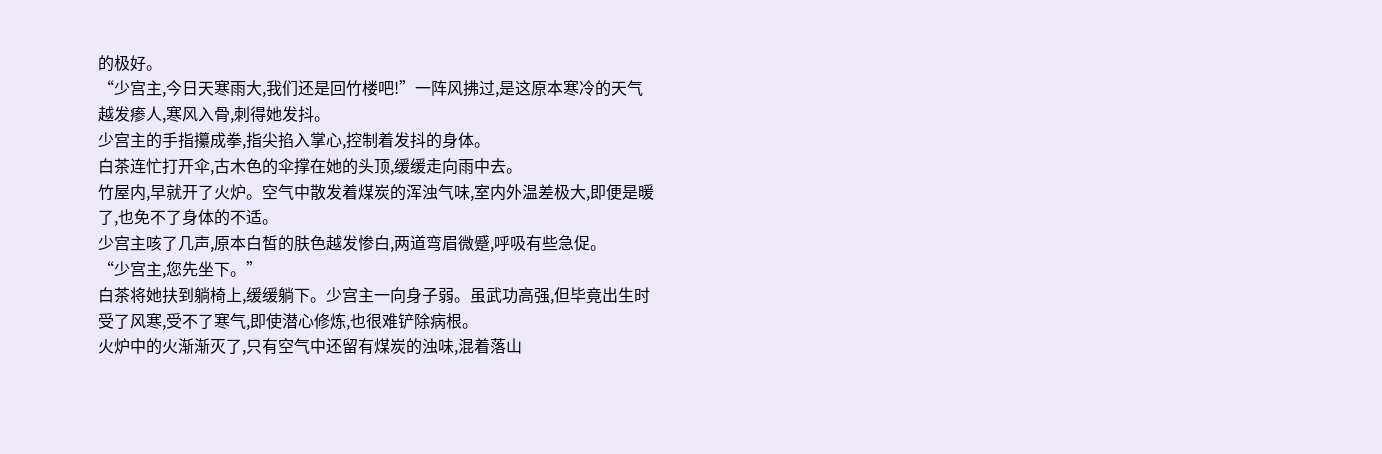的极好。
“少宫主,今日天寒雨大,我们还是回竹楼吧!”一阵风拂过,是这原本寒冷的天气越发瘆人,寒风入骨,刺得她发抖。
少宫主的手指攥成拳,指尖掐入掌心,控制着发抖的身体。
白茶连忙打开伞,古木色的伞撑在她的头顶,缓缓走向雨中去。
竹屋内,早就开了火炉。空气中散发着煤炭的浑浊气味,室内外温差极大,即便是暖了,也免不了身体的不适。
少宫主咳了几声,原本白皙的肤色越发惨白,两道弯眉微蹙,呼吸有些急促。
“少宫主,您先坐下。”
白茶将她扶到躺椅上,缓缓躺下。少宫主一向身子弱。虽武功高强,但毕竟出生时受了风寒,受不了寒气,即使潜心修炼,也很难铲除病根。
火炉中的火渐渐灭了,只有空气中还留有煤炭的浊味,混着落山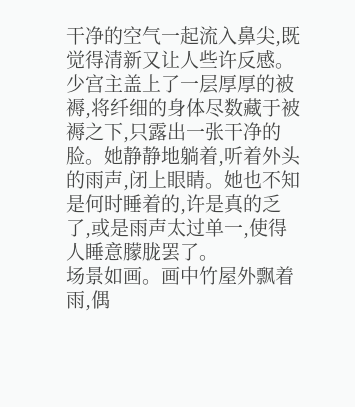干净的空气一起流入鼻尖,既觉得清新又让人些许反感。
少宫主盖上了一层厚厚的被褥,将纤细的身体尽数藏于被褥之下,只露出一张干净的脸。她静静地躺着,听着外头的雨声,闭上眼睛。她也不知是何时睡着的,许是真的乏了,或是雨声太过单一,使得人睡意朦胧罢了。
场景如画。画中竹屋外飘着雨,偶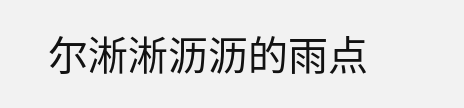尔淅淅沥沥的雨点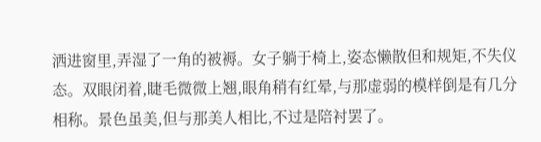洒进窗里,弄湿了一角的被褥。女子躺于椅上,姿态懒散但和规矩,不失仪态。双眼闭着,睫毛微微上翘,眼角稍有红晕,与那虚弱的模样倒是有几分相称。景色虽美,但与那美人相比,不过是陪衬罢了。